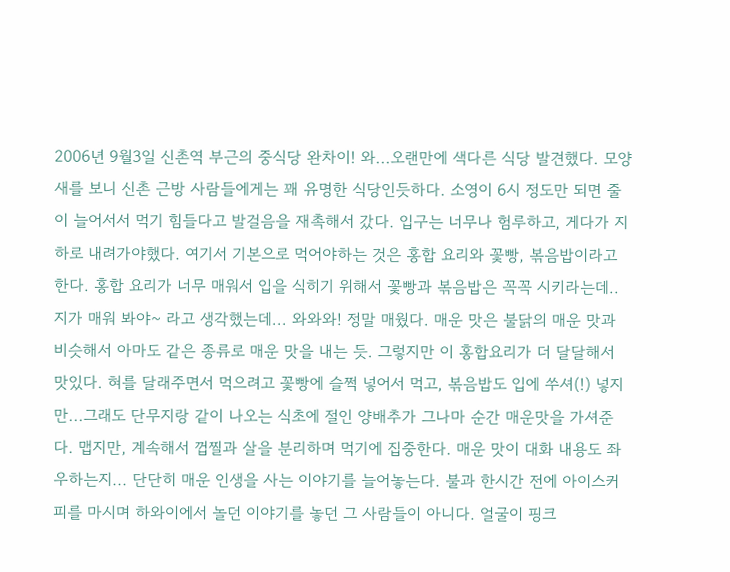2006년 9월3일 신촌역 부근의 중식당 완차이! 와...오랜만에 색다른 식당 발견했다. 모양새를 보니 신촌 근방 사람들에게는 꽤 유명한 식당인듯하다. 소영이 6시 정도만 되면 줄이 늘어서서 먹기 힘들다고 발걸음을 재촉해서 갔다. 입구는 너무나 험루하고, 게다가 지하로 내려가야했다. 여기서 기본으로 먹어야하는 것은 홍합 요리와 꽃빵, 볶음밥이라고 한다. 홍합 요리가 너무 매워서 입을 식히기 위해서 꽃빵과 볶음밥은 꼭꼭 시키라는데..지가 매워 봐야~ 라고 생각했는데... 와와와! 정말 매웠다. 매운 맛은 불닭의 매운 맛과 비슷해서 아마도 같은 종류로 매운 맛을 내는 듯. 그렇지만 이 홍합요리가 더 달달해서 맛있다. 혀를 달래주면서 먹으려고 꽃빵에 슬쩍 넣어서 먹고, 볶음밥도 입에 쑤셔(!) 넣지만...그래도 단무지랑 같이 나오는 식초에 절인 양배추가 그나마 순간 매운맛을 가셔준다. 맵지만, 계속해서 껍찔과 살을 분리하며 먹기에 집중한다. 매운 맛이 대화 내용도 좌우하는지... 단단히 매운 인생을 사는 이야기를 늘어놓는다. 불과 한시간 전에 아이스커피를 마시며 하와이에서 놀던 이야기를 놓던 그 사람들이 아니다. 얼굴이 핑크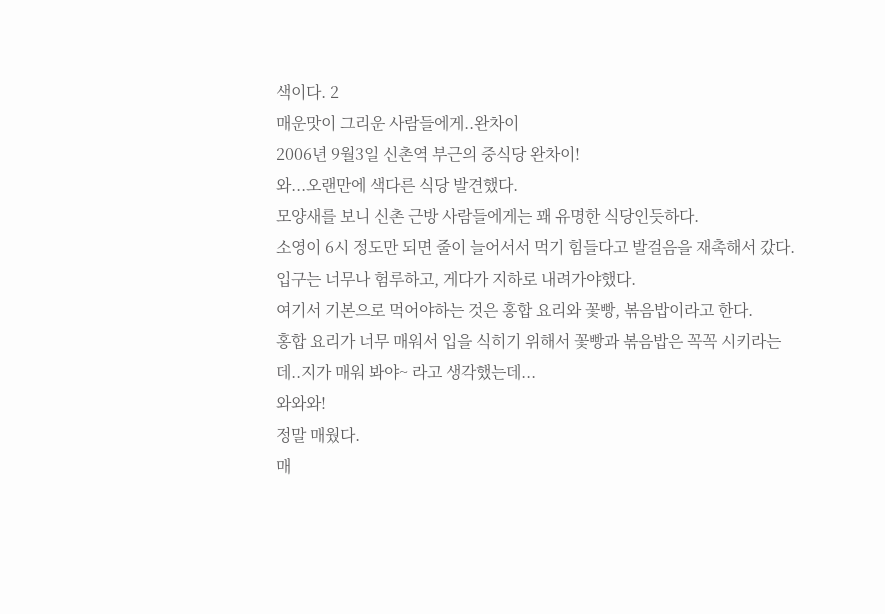색이다. 2
매운맛이 그리운 사람들에게..완차이
2006년 9월3일 신촌역 부근의 중식당 완차이!
와...오랜만에 색다른 식당 발견했다.
모양새를 보니 신촌 근방 사람들에게는 꽤 유명한 식당인듯하다.
소영이 6시 정도만 되면 줄이 늘어서서 먹기 힘들다고 발걸음을 재촉해서 갔다.
입구는 너무나 험루하고, 게다가 지하로 내려가야했다.
여기서 기본으로 먹어야하는 것은 홍합 요리와 꽃빵, 볶음밥이라고 한다.
홍합 요리가 너무 매워서 입을 식히기 위해서 꽃빵과 볶음밥은 꼭꼭 시키라는데..지가 매워 봐야~ 라고 생각했는데...
와와와!
정말 매웠다.
매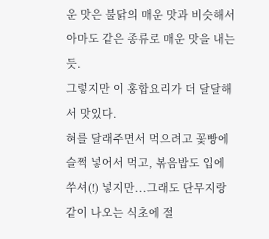운 맛은 불닭의 매운 맛과 비슷해서 아마도 같은 종류로 매운 맛을 내는 듯.
그렇지만 이 홍합요리가 더 달달해서 맛있다.
혀를 달래주면서 먹으려고 꽃빵에 슬쩍 넣어서 먹고, 볶음밥도 입에 쑤셔(!) 넣지만...그래도 단무지랑 같이 나오는 식초에 절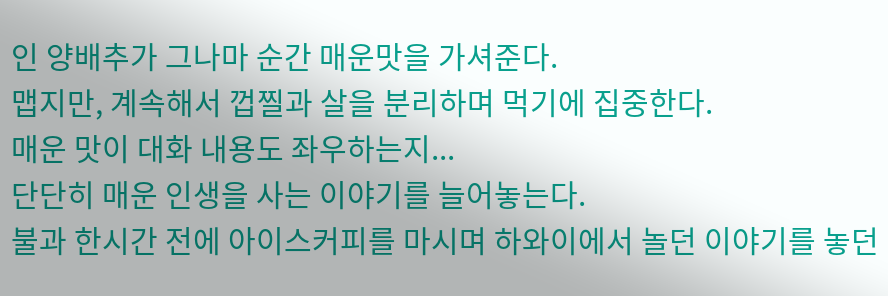인 양배추가 그나마 순간 매운맛을 가셔준다.
맵지만, 계속해서 껍찔과 살을 분리하며 먹기에 집중한다.
매운 맛이 대화 내용도 좌우하는지...
단단히 매운 인생을 사는 이야기를 늘어놓는다.
불과 한시간 전에 아이스커피를 마시며 하와이에서 놀던 이야기를 놓던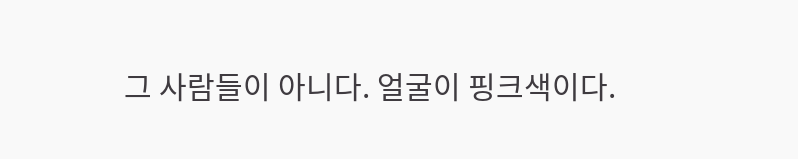그 사람들이 아니다. 얼굴이 핑크색이다.